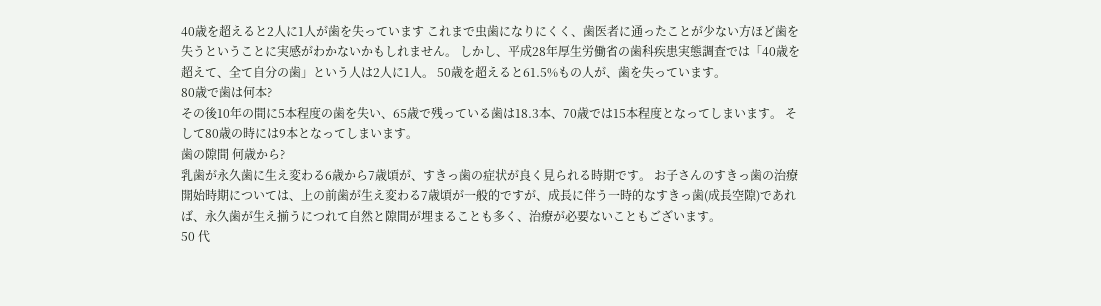40歳を超えると2人に1人が歯を失っています これまで虫歯になりにくく、歯医者に通ったことが少ない方ほど歯を失うということに実感がわかないかもしれません。 しかし、平成28年厚生労働省の歯科疾患実態調査では「40歳を超えて、全て自分の歯」という人は2人に1人。 50歳を超えると61.5%もの人が、歯を失っています。
80歳で歯は何本?
その後10年の間に5本程度の歯を失い、65歳で残っている歯は18.3本、70歳では15本程度となってしまいます。 そして80歳の時には9本となってしまいます。
歯の隙間 何歳から?
乳歯が永久歯に生え変わる6歳から7歳頃が、すきっ歯の症状が良く見られる時期です。 お子さんのすきっ歯の治療開始時期については、上の前歯が生え変わる7歳頃が一般的ですが、成長に伴う一時的なすきっ歯(成長空隙)であれば、永久歯が生え揃うにつれて自然と隙間が埋まることも多く、治療が必要ないこともございます。
50 代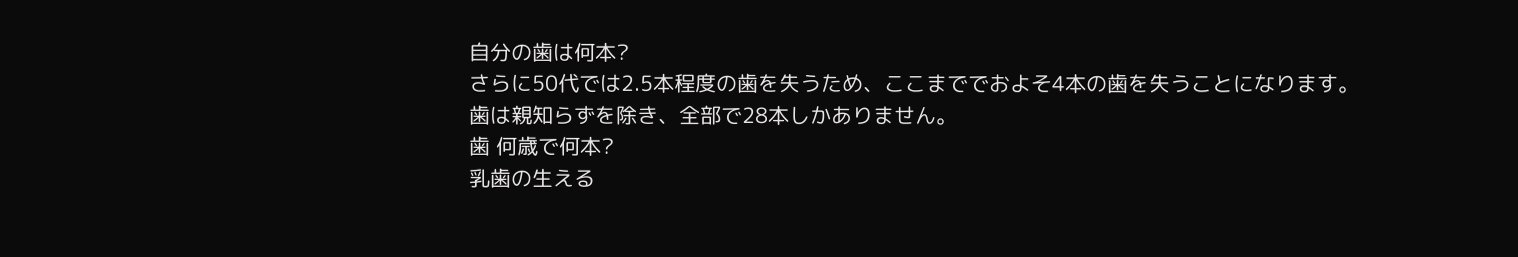自分の歯は何本?
さらに50代では2.5本程度の歯を失うため、ここまででおよそ4本の歯を失うことになります。 歯は親知らずを除き、全部で28本しかありません。
歯 何歳で何本?
乳歯の生える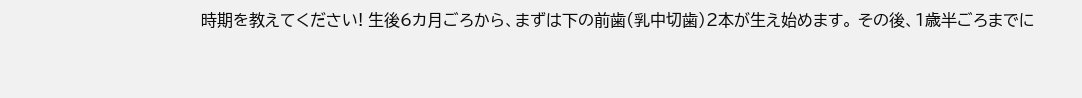時期を教えてください! 生後6カ月ごろから、まずは下の前歯(乳中切歯)2本が生え始めます。 その後、1歳半ごろまでに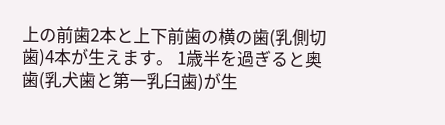上の前歯2本と上下前歯の横の歯(乳側切歯)4本が生えます。 1歳半を過ぎると奥歯(乳犬歯と第一乳臼歯)が生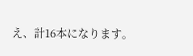え、計16本になります。